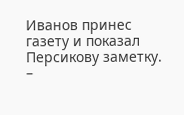Иванов принес газету и показал Персикову заметку.
–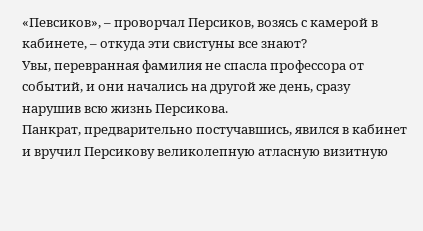«Певсиков», – проворчал Персиков, возясь с камерой в кабинете, – откуда эти свистуны все знают?
Увы, перевранная фамилия не спасла профессора от событий, и они начались на другой же день, сразу нарушив всю жизнь Персикова.
Панкрат, предварительно постучавшись, явился в кабинет и вручил Персикову великолепную атласную визитную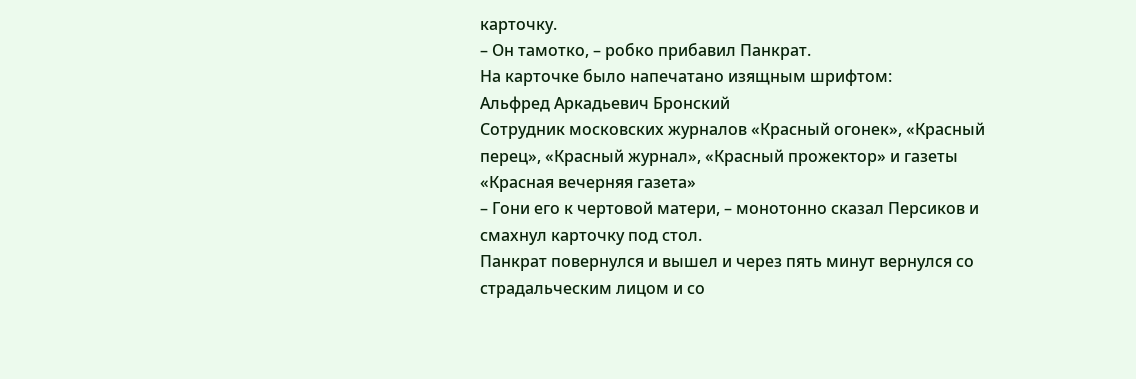карточку.
– Он тамотко, – робко прибавил Панкрат.
На карточке было напечатано изящным шрифтом:
Альфред Аркадьевич Бронский
Сотрудник московских журналов «Красный огонек», «Красный перец», «Красный журнал», «Красный прожектор» и газеты «Красная вечерняя газета»
– Гони его к чертовой матери, – монотонно сказал Персиков и смахнул карточку под стол.
Панкрат повернулся и вышел и через пять минут вернулся со страдальческим лицом и со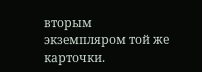вторым экземпляром той же карточки.